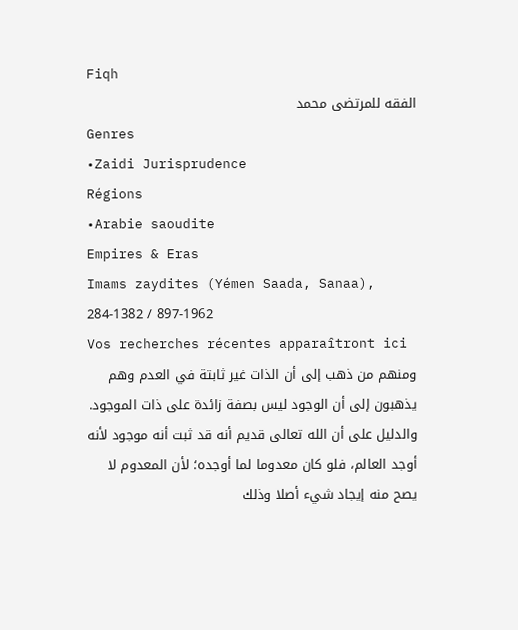Fiqh
الفقه للمرتضى محمد
Genres
•Zaidi Jurisprudence
Régions
•Arabie saoudite
Empires & Eras
Imams zaydites (Yémen Saada, Sanaa), 284-1382 / 897-1962
Vos recherches récentes apparaîtront ici
ومنهم من ذهب إلى أن الذات غير ثابتة في العدم وهم يذهبون إلى أن الوجود ليس بصفة زائدة على ذات الموجود.
والدليل على أن الله تعالى قديم أنه قد ثبت أنه موجود لأنه أوجد العالم، فلو كان معدوما لما أوجده؛ لأن المعدوم لا يصح منه إيجاد شيء أصلا وذلك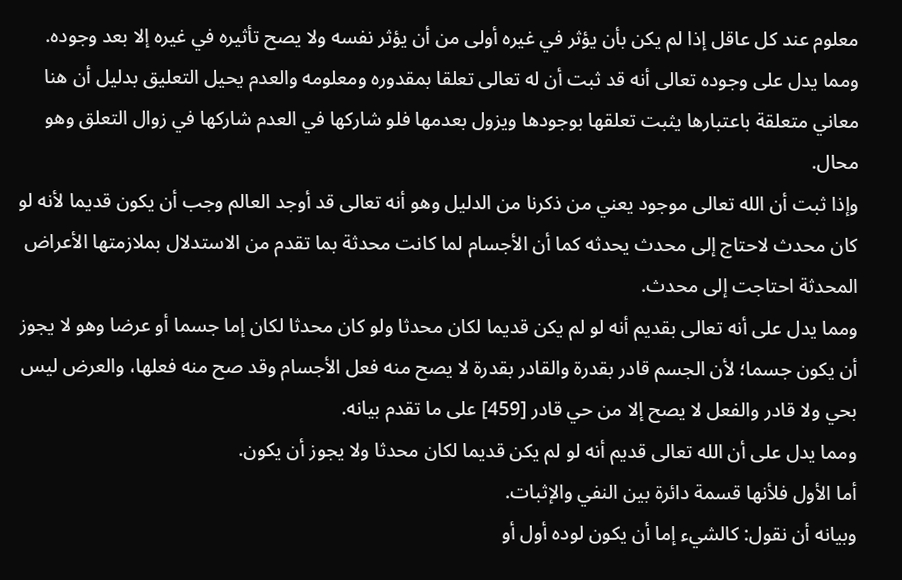معلوم عند كل عاقل إذا لم يكن بأن يؤثر في غيره أولى من أن يؤثر نفسه ولا يصح تأثيره في غيره إلا بعد وجوده.
ومما يدل على وجوده تعالى أنه قد ثبت أن له تعالى تعلقا بمقدوره ومعلومه والعدم يحيل التعليق بدليل أن هنا معاني متعلقة باعتبارها يثبت تعلقها بوجودها ويزول بعدمها فلو شاركها في العدم شاركها في زوال التعلق وهو محال.
وإذا ثبت أن الله تعالى موجود يعني من ذكرنا من الدليل وهو أنه تعالى قد أوجد العالم وجب أن يكون قديما لأنه لو كان محدث لاحتاج إلى محدث يحدثه كما أن الأجسام لما كانت محدثة بما تقدم من الاستدلال بملازمتها الأعراض المحدثة احتاجت إلى محدث.
ومما يدل على أنه تعالى بقديم أنه لو لم يكن قديما لكان محدثا ولو كان محدثا لكان إما جسما أو عرضا وهو لا يجوز أن يكون جسما؛ لأن الجسم قادر بقدرة والقادر بقدرة لا يصح منه فعل الأجسام وقد صح منه فعلها، والعرض ليس بحي ولا قادر والفعل لا يصح إلا من حي قادر [459] على ما تقدم بيانه.
ومما يدل على أن الله تعالى قديم أنه لو لم يكن قديما لكان محدثا ولا يجوز أن يكون.
أما الأول فلأنها قسمة دائرة بين النفي والإثبات.
وبيانه أن نقول: كالشيء إما أن يكون لوده أول أو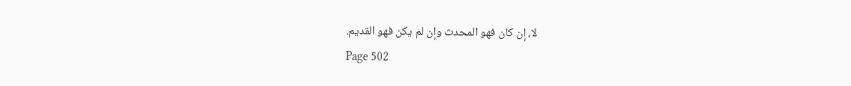لا، إن كان فهو المحدث وإن لم يكن فهو القديم.
Page 502